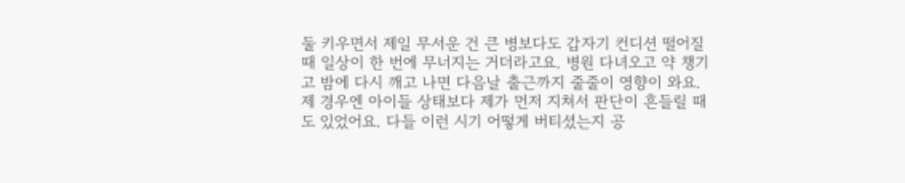둘 키우면서 제일 무서운 건 큰 병보다도 갑자기 컨디션 떨어질 때 일상이 한 번에 무너지는 거더라고요. 병원 다녀오고 약 챙기고 밤에 다시 깨고 나면 다음날 출근까지 줄줄이 영향이 와요. 제 경우엔 아이들 상태보다 제가 먼저 지쳐서 판단이 흔들릴 때도 있었어요. 다들 이런 시기 어떻게 버티셨는지 공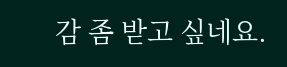감 좀 받고 싶네요.